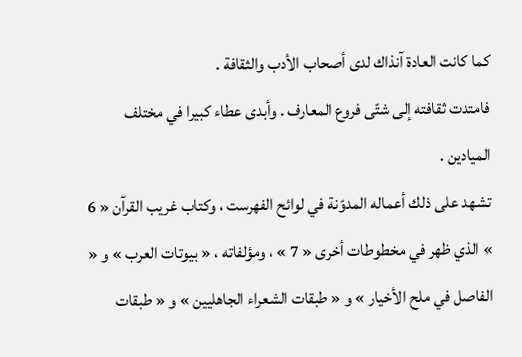كما كانت العادة آنذاك لدى أصحاب الأدب والثقافة .
فامتدت ثقافته إلى شتّى فروع المعارف . وأبدى عطاء كبيرا في مختلف الميادين .
تشهد على ذلك أعماله المدوّنة في لوائح الفهرست ، وكتاب غريب القرآن « 6 » الذي ظهر في مخطوطات أخرى « 7 » ، ومؤلفاته ، « بيوتات العرب » و « الفاصل في ملح الأخيار » و « طبقات الشعراء الجاهليين » و « طبقات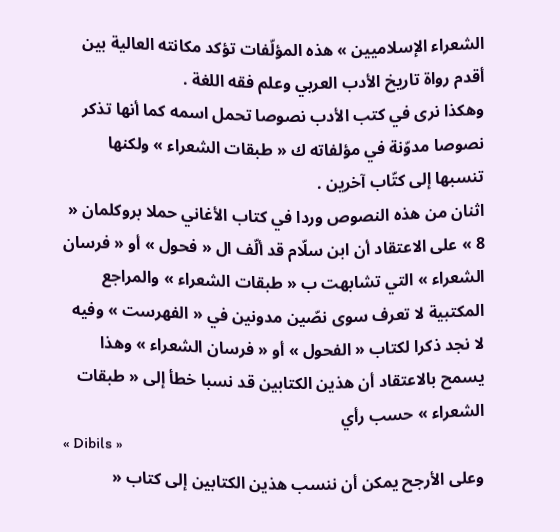الشعراء الإسلاميين » هذه المؤلّفات تؤكد مكانته العالية بين أقدم رواة تاريخ الأدب العربي وعلم فقه اللغة .
وهكذا نرى في كتب الأدب نصوصا تحمل اسمه كما أنها تذكر نصوصا مدوّنة في مؤلفاته ك « طبقات الشعراء » ولكنها تنسبها إلى كتّاب آخرين .
اثنان من هذه النصوص وردا في كتاب الأغاني حملا بروكلمان « 8 » على الاعتقاد أن ابن سلّام قد ألّف ال « فحول » أو « فرسان الشعراء » التي تشابهت ب « طبقات الشعراء » والمراجع المكتبية لا تعرف سوى نصّين مدونين في « الفهرست » وفيه لا نجد ذكرا لكتاب « الفحول » أو « فرسان الشعراء » وهذا يسمح بالاعتقاد أن هذين الكتابين قد نسبا خطأ إلى « طبقات الشعراء » حسب رأي
« Dibils »
وعلى الأرجح يمكن أن ننسب هذين الكتابين إلى كتاب «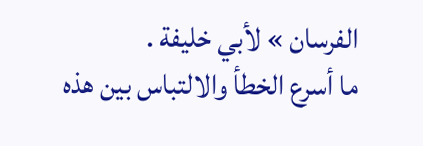الفرسان » لأبي خليفة .
ما أسرع الخطأ والالتباس بين هذه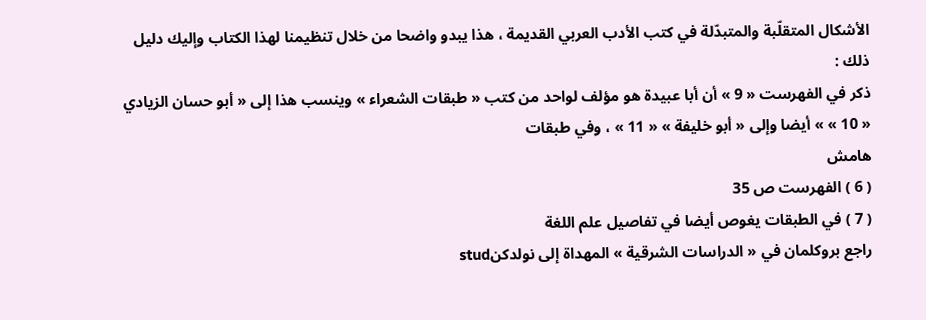الأشكال المتقلّبة والمتبدّلة في كتب الأدب العربي القديمة ، هذا يبدو واضحا من خلال تنظيمنا لهذا الكتاب وإليك دليل ذلك :
ذكر في الفهرست « 9 » أن أبا عبيدة هو مؤلف لواحد من كتب « طبقات الشعراء » وينسب هذا إلى « أبو حسان الزيادي « 10 » » أيضا وإلى « أبو خليفة » « 11 » ، وفي طبقات
هامش
( 6 ) الفهرست ص 35
( 7 ) في الطبقات يغوص أيضا في تفاصيل علم اللغة
راجع بروكلمان في « الدراسات الشرقية » المهداة إلى نولدكنstud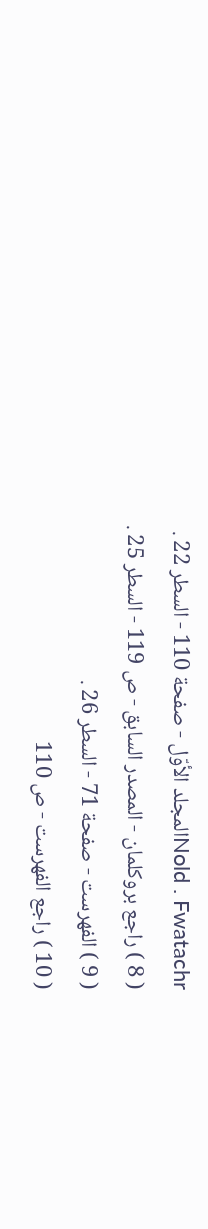Nold . Fwatachrالمجلد الأوّل - صفحة 110 - السطر 22 .
( 8 ) راجع بروكلمان - المصدر السابق - ص 119 - السطر 25 .
( 9 ) الفهرست - صفحة 71 - السطر 26 .
( 10 ) راجع الفهرست - ص 110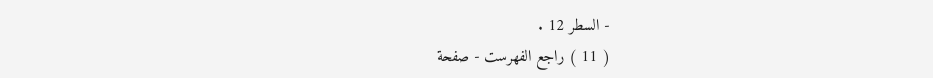- السطر 12 .
( 11 ) راجع الفهرست - صفحة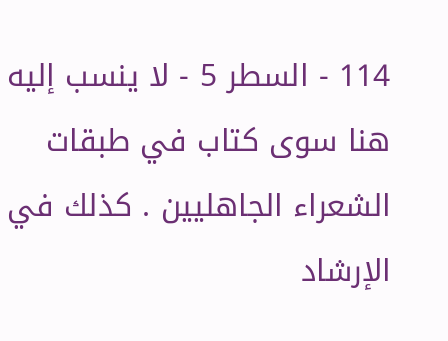114 - السطر 5 - لا ينسب إليه هنا سوى كتاب في طبقات الشعراء الجاهليين . كذلك في الإرشاد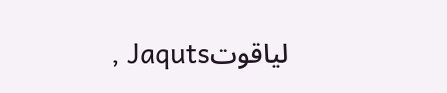لياقوتJaquts ,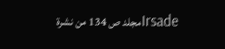Irsadeمجلد ص 134 من نشرة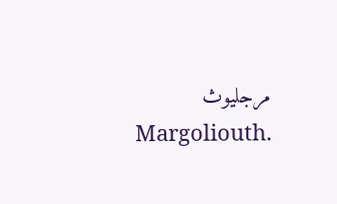مرجليوث .Margoliouth